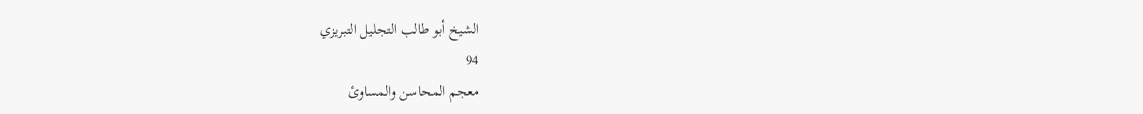الشيخ أبو طالب التجليل التبريزي
94
معجم المحاسن والمساوئ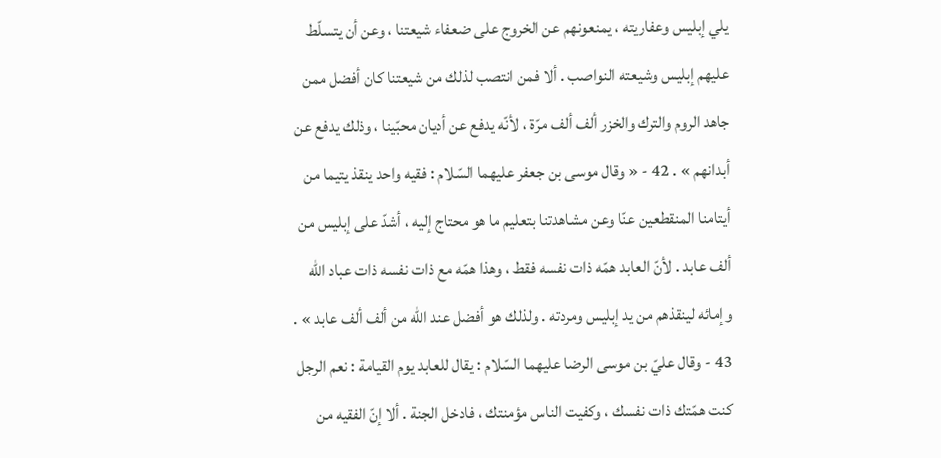يلي إبليس وعفاريته ، يمنعونهم عن الخروج على ضعفاء شيعتنا ، وعن أن يتسلّط عليهم إبليس وشيعته النواصب . ألا فمن انتصب لذلك من شيعتنا كان أفضل ممن جاهد الروم والترك والخزر ألف ألف مرّة ، لأنّه يدفع عن أديان محبّينا ، وذلك يدفع عن أبدانهم » . 42 - « وقال موسى بن جعفر عليهما السّلام : فقيه واحد ينقذ يتيما من أيتامنا المنقطعين عنّا وعن مشاهدتنا بتعليم ما هو محتاج إليه ، أشدّ على إبليس من ألف عابد . لأنّ العابد همّه ذات نفسه فقط ، وهذا همّه مع ذات نفسه ذات عباد اللّه وإمائه لينقذهم من يد إبليس ومردته . ولذلك هو أفضل عند اللّه من ألف ألف عابد » . 43 - وقال عليّ بن موسى الرضا عليهما السّلام : يقال للعابد يوم القيامة : نعم الرجل كنت همّتك ذات نفسك ، وكفيت الناس مؤمنتك ، فادخل الجنة . ألا إنّ الفقيه من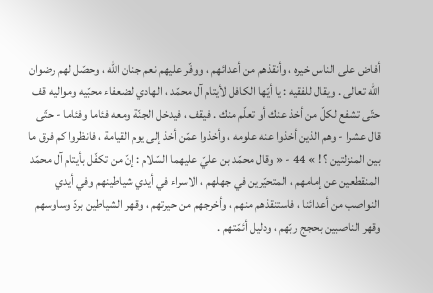أفاض على الناس خيره ، وأنقذهم من أعدائهم ، ووفّر عليهم نعم جنان اللّه ، وحصّل لهم رضوان اللّه تعالى . ويقال للفقيه : يا أيّها الكافل لأيتام آل محمّد ، الهادي لضعفاء محبّيه ومواليه قف حتّى تشفع لكلّ من أخذ عنك أو تعلّم منك . فيقف ، فيدخل الجنّة ومعه فئاما وفئاما - حتّى قال عشرا - وهم الذين أخذوا عنه علومه ، وأخذوا عمّن أخذ إلى يوم القيامة ، فانظروا كم فرق ما بين المنزلتين ؟ ! » 44 - « وقال محمّد بن عليّ عليهما السّلام : إنّ من تكفّل بأيتام آل محمّد المنقطعين عن إمامهم ، المتحيّرين في جهلهم ، الاسراء في أيدي شياطينهم وفي أيدي النواصب من أعدائنا ، فاستنقذهم منهم ، وأخرجهم من حيرتهم ، وقهر الشياطين بردّ وساوسهم وقهر الناصبين بحجج ربّهم ، ودليل أئمّتهم .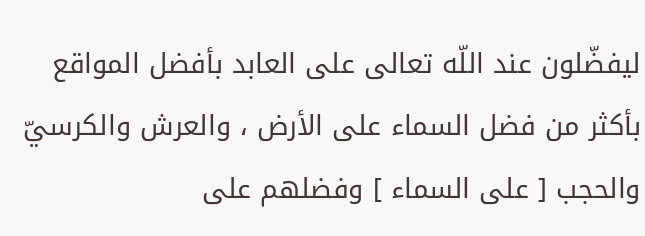ليفضّلون عند اللّه تعالى على العابد بأفضل المواقع بأكثر من فضل السماء على الأرض ، والعرش والكرسيّ والحجب [ على السماء ] وفضلهم على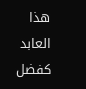هذا العابد كفضل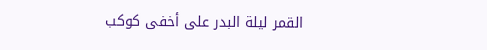القمر ليلة البدر على أخفى كوكب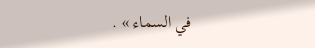في السماء » .